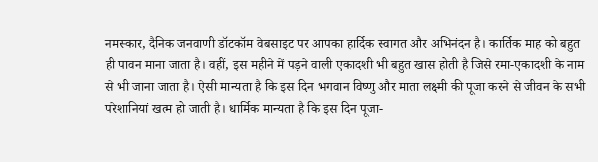नमस्कार, दैनिक जनवाणी डॉटकॉम वेबसाइट पर आपका हार्दिक स्वागत और अभिनंदन है। कार्तिक माह को बहुत ही पावन माना जाता है। वहीं, इस महीने में पड़ने वाली एकादशी भी बहुत खास होती है जिसे रमा-एकादशी के नाम से भी जाना जाता है। ऐसी मान्यता है कि इस दिन भगवान विष्णु और माता लक्ष्मी की पूजा करने से जीवन के सभी परेशानियां खत्म हो जाती है। धार्मिक मान्यता है कि इस दिन पूजा-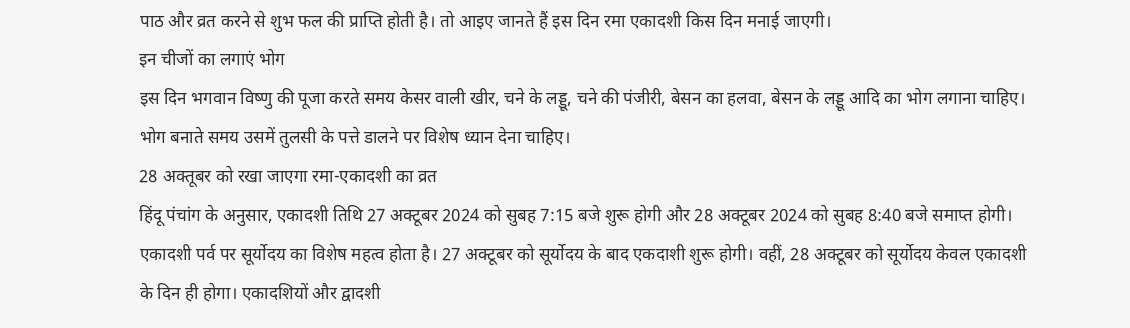पाठ और व्रत करने से शुभ फल की प्राप्ति होती है। तो आइए जानते हैं इस दिन रमा एकादशी किस दिन मनाई जाएगी।
इन चीजों का लगाएं भोग
इस दिन भगवान विष्णु की पूजा करते समय केसर वाली खीर, चने के लड्डू, चने की पंजीरी, बेसन का हलवा, बेसन के लड्डू आदि का भोग लगाना चाहिए। भोग बनाते समय उसमें तुलसी के पत्ते डालने पर विशेष ध्यान देना चाहिए।
28 अक्तूबर को रखा जाएगा रमा-एकादशी का व्रत
हिंदू पंचांग के अनुसार, एकादशी तिथि 27 अक्टूबर 2024 को सुबह 7:15 बजे शुरू होगी और 28 अक्टूबर 2024 को सुबह 8:40 बजे समाप्त होगी। एकादशी पर्व पर सूर्योदय का विशेष महत्व होता है। 27 अक्टूबर को सूर्योदय के बाद एकदाशी शुरू होगी। वहीं, 28 अक्टूबर को सूर्योदय केवल एकादशी के दिन ही होगा। एकादशियों और द्वादशी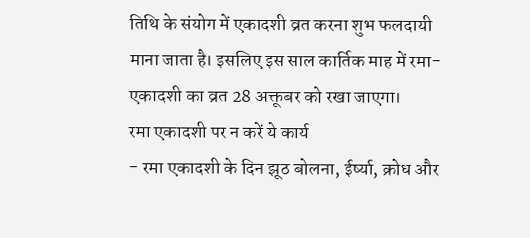तिथि के संयोग में एकादशी व्रत करना शुभ फलदायी माना जाता है। इसलिए इस साल कार्तिक माह में रमा-एकादशी का व्रत 28 अक्तूबर को रखा जाएगा।
रमा एकादशी पर न करें ये कार्य
- रमा एकादशी के दिन झूठ बोलना, ईर्ष्या, क्रोध और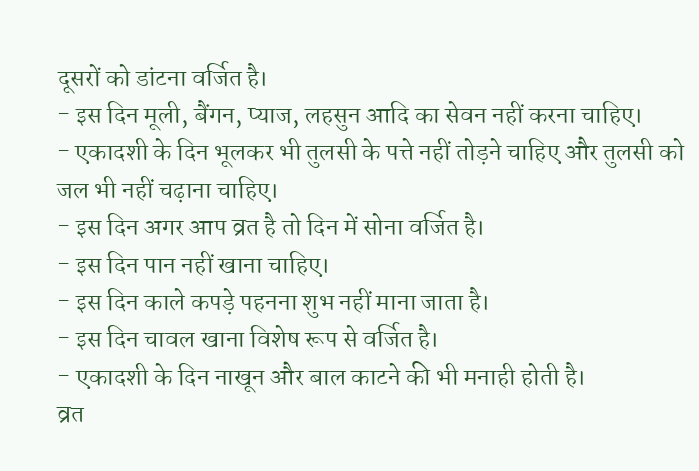दूसरों को डांटना वर्जित है।
- इस दिन मूली, बैंगन, प्याज, लहसुन आदि का सेवन नहीं करना चाहिए।
- एकादशी के दिन भूलकर भी तुलसी के पत्ते नहीं तोड़ने चाहिए और तुलसी को जल भी नहीं चढ़ाना चाहिए।
- इस दिन अगर आप व्रत है तो दिन में सोना वर्जित है।
- इस दिन पान नहीं खाना चाहिए।
- इस दिन काले कपड़े पहनना शुभ नहीं माना जाता है।
- इस दिन चावल खाना विशेष रूप से वर्जित है।
- एकादशी के दिन नाखून और बाल काटने की भी मनाही होती है।
व्रत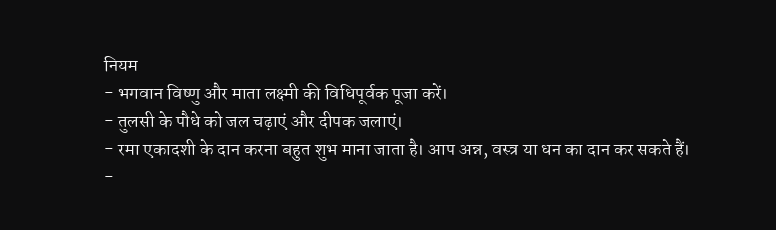नियम
- भगवान विष्णु और माता लक्ष्मी की विधिपूर्वक पूजा करें।
- तुलसी के पौधे को जल चढ़ाएं और दीपक जलाएं।
- रमा एकादशी के दान करना बहुत शुभ माना जाता है। आप अन्न, वस्त्र या धन का दान कर सकते हैं।
-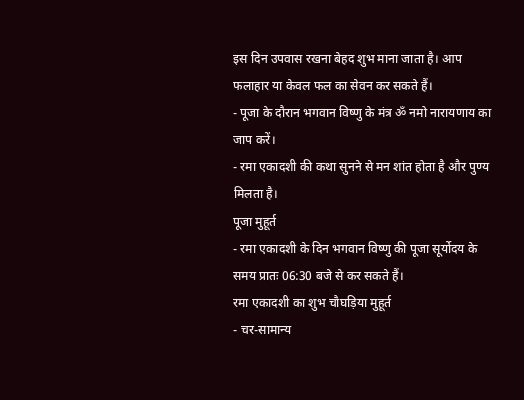इस दिन उपवास रखना बेहद शुभ माना जाता है। आप फलाहार या केवल फल का सेवन कर सकते हैं।
- पूजा के दौरान भगवान विष्णु के मंत्र ॐ नमो नारायणाय का जाप करें।
- रमा एकादशी की कथा सुनने से मन शांत होता है और पुण्य मिलता है।
पूजा मुहूर्त
- रमा एकादशी के दिन भगवान विष्णु की पूजा सूर्योदय के समय प्रातः 06:30 बजे से कर सकते हैं।
रमा एकादशी का शुभ चौघड़िया मुहूर्त
- चर-सामान्य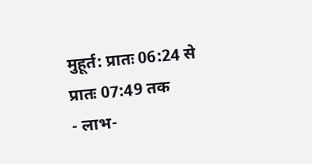मुहूर्त: प्रातः 06:24 से प्रातः 07:49 तक
- लाभ-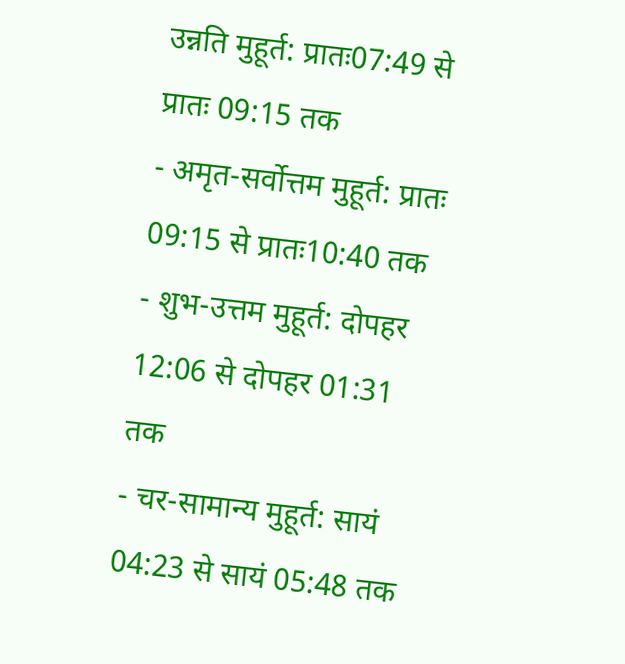उन्नति मुहूर्त: प्रातः07:49 से प्रातः 09:15 तक
- अमृत-सर्वोत्तम मुहूर्त: प्रातः 09:15 से प्रातः10:40 तक
- शुभ-उत्तम मुहूर्त: दोपहर 12:06 से दोपहर 01:31 तक
- चर-सामान्य मुहूर्त: सायं 04:23 से सायं 05:48 तक